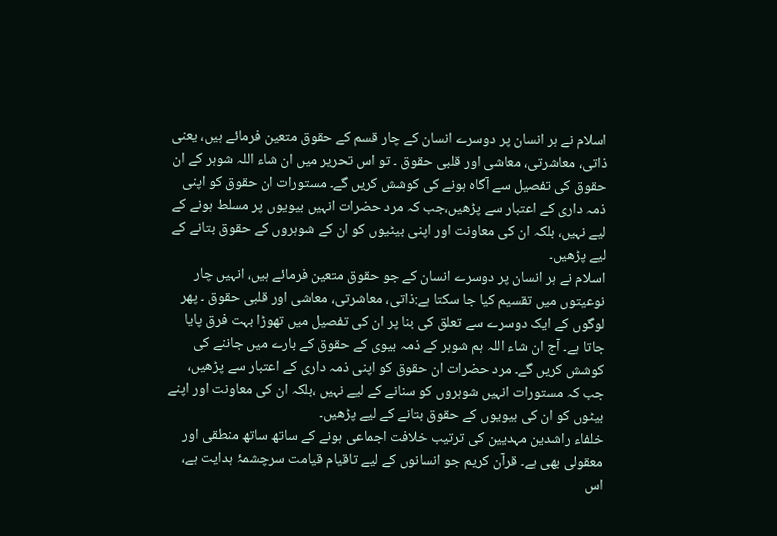اسلام نے ہر انسان پر دوسرے انسان کے چار قسم کے حقوق متعین فرمائے ہیں، یعنی ذاتی، معاشرتی، معاشی اور قلبی حقوق ۔ تو اس تحریر میں ان شاء اللہ شوہر کے ان حقوق کی تفصیل سے آگاہ ہونے کی کوشش کریں گے۔ مستورات ان حقوق کو اپنی ذمہ داری کے اعتبار سے پڑھیں،جب کہ مرد حضرات انہیں بیویوں پر مسلط ہونے کے لیے نہیں، بلکہ ان کی معاونت اور اپنی بیٹیوں کو ان کے شوہروں کے حقوق بتانے کے لیے پڑھیں۔
اسلام نے ہر انسان پر دوسرے انسان کے جو حقوق متعین فرمائے ہیں، انہیں چار نوعیتوں میں تقسیم کیا جا سکتا ہے:ذاتی، معاشرتی، معاشی اور قلبی حقوق ۔ پھر لوگوں کے ایک دوسرے سے تعلق کی بنا پر ان کی تفصیل میں تھوڑا بہت فرق پایا جاتا ہے۔ آج ان شاء اللہ ہم شوہر کے ذمہ بیوی کے حقوق کے بارے میں جاننے کی کوشش کریں گے۔ مرد حضرات ان حقوق کو اپنی ذمہ داری کے اعتبار سے پڑھیں، جب کہ مستورات انہیں شوہروں کو سنانے کے لیے نہیں ،بلکہ ان کی معاونت اور اپنے بیٹوں کو ان کی بیویوں کے حقوق بتانے کے لیے پڑھیں۔
خلفاء راشدین مہدیین کی ترتیب خلافت اجماعی ہونے کے ساتھ ساتھ منطقی اور معقولی بھی ہے۔ قرآن کریم جو انسانوں کے لیے تاقیام قیامت سرچشمۂ ہدایت ہے، اس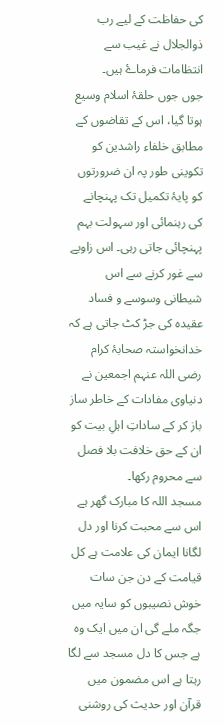کی حفاظت کے لیے رب ذوالجلال نے غیب سے انتظامات فرماۓ ہیں۔
جوں جوں حلقۂ اسلام وسیع ہوتا گیا، اس کے تقاضوں کے مطابق خلفاء راشدین کو تکوینی طور پہ ان ضرورتوں کو پایۂ تکمیل تک پہنچانے کی رہنمائی اور سہولت بہم پہنچائی جاتی رہی۔ اس زاویے سے غور کرنے سے اس شیطانی وسوسے و فساد عقیدہ کی جڑ کٹ جاتی ہے کہ خدانخواستہ صحابۂ کرام رضی اللہ عنہم اجمعین نے دنیاوی مفادات کے خاطر ساز باز کر کے ساداتِ اہلِ بیت کو ان کے حق خلافت بلا فصل سے محروم رکھا۔
مسجد اللہ کا مبارک گھر ہے اس سے محبت کرنا اور دل لگانا ایمان کی علامت ہے کل قیامت کے دن جن سات خوش نصیبوں کو سایہ میں جگہ ملے گی ان میں ایک وہ ہے جس کا دل مسجد سے لگا رہتا ہے اس مضمون میں قرآن اور حدیث کی روشنی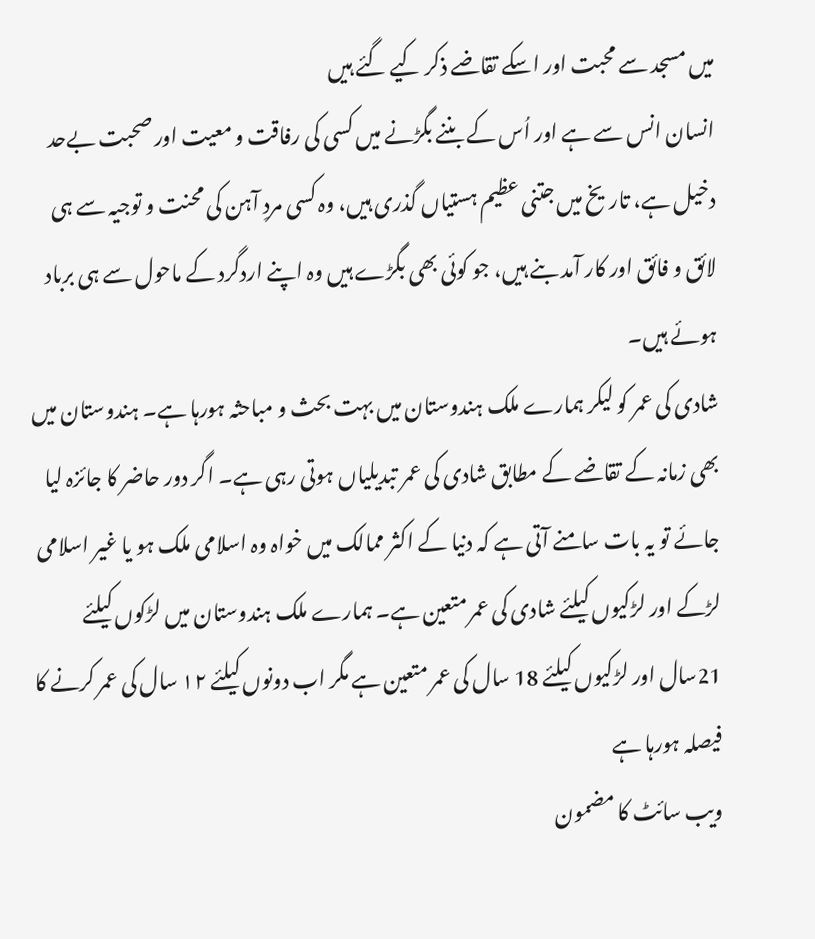میں مسجد سے محبت اور اسکے تقاضے ذکر کیے گئے ہیں
انسان انس سے ہے اور اُس کے بننے بگڑنے میں کسی کی رفاقت و معیت اور صحبت بےحد دخیل ہے، تاریخ میں جتنی عظیم ہستیاں گذری ہیں، وہ کسی مردِ آہن کی محنت و توجیہ سے ہی لائق و فائق اور کار آمد بنے ہیں، جو کوئی بھی بگڑے ہیں وہ اپنے اردگرد کے ماحول سے ہی برباد ہوئے ہیں۔
شادی کی عمر کو لیکر ہمارے ملک ہندوستان میں بہت بحث و مباحثہ ہورہا ہے۔ ہندوستان میں بھی زمانہ کے تقاضے کے مطابق شادی کی عمر تبدیلیاں ہوتی رہی ہے۔ اگر دور حاضر کا جائزہ لیا جائے تو یہ بات سامنے آتی ہے کہ دنیا کے اکثر ممالک میں خواہ وہ اسلامی ملک ہو یا غیر اسلامی لڑکے اور لڑکیوں کیلئے شادی کی عمر متعین ہے۔ ہمارے ملک ہندوستان میں لڑکوں کیلئے 21سال اور لڑکیوں کیلئے 18 سال کی عمر متعین ہے مگر اب دونوں کیلئے ۱۲ سال کی عمر کرنے کا فیصلہ ہورہا ہے
ویب سائٹ کا مضمون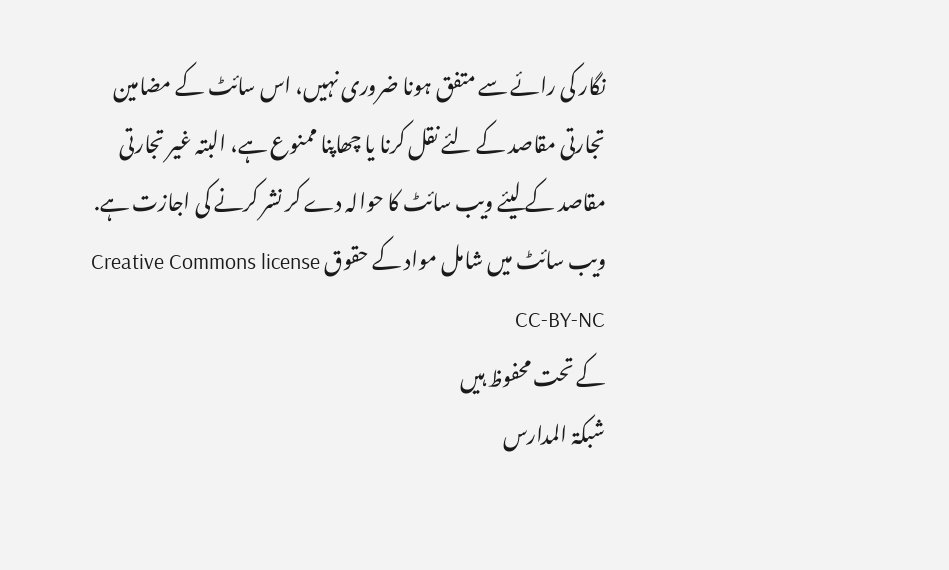نگار کی رائے سے متفق ہونا ضروری نہیں، اس سائٹ کے مضامین تجارتی مقاصد کے لئے نقل کرنا یا چھاپنا ممنوع ہے، البتہ غیر تجارتی مقاصد کے لیئے ویب سائٹ کا حوالہ دے کر نشر کرنے کی اجازت ہے.
ویب سائٹ میں شامل مواد کے حقوق Creative Commons license CC-BY-NC
کے تحت محفوظ ہیں
شبکۃ المدارس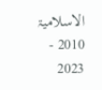الاسلامیۃ 2010 - 2023